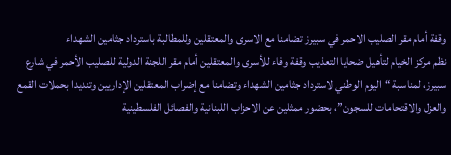وقفة أمام مقر الصليب الاحمر في سبيرز تضامنا مع الاسرى والمعتقلين وللمطالبة باسترداد جثامين الشهداء
نظم مركز الخيام لتأهيل ضحايا التعذيب وقفة وفاء للأسرى والمعتقلين أمام مقر اللجنة الدولية للصليب الأحمر في شارع سبيرز، لمناسبة “اليوم الوطني لاسترداد جثامين الشهداء وتضامنا مع إضراب المعتقلين الإداريين وتنديدا بحملات القمع والعزل والاقتحامات للسجون”، بحضور ممثلين عن الاحزاب اللبنانية والفصائل الفلسطينية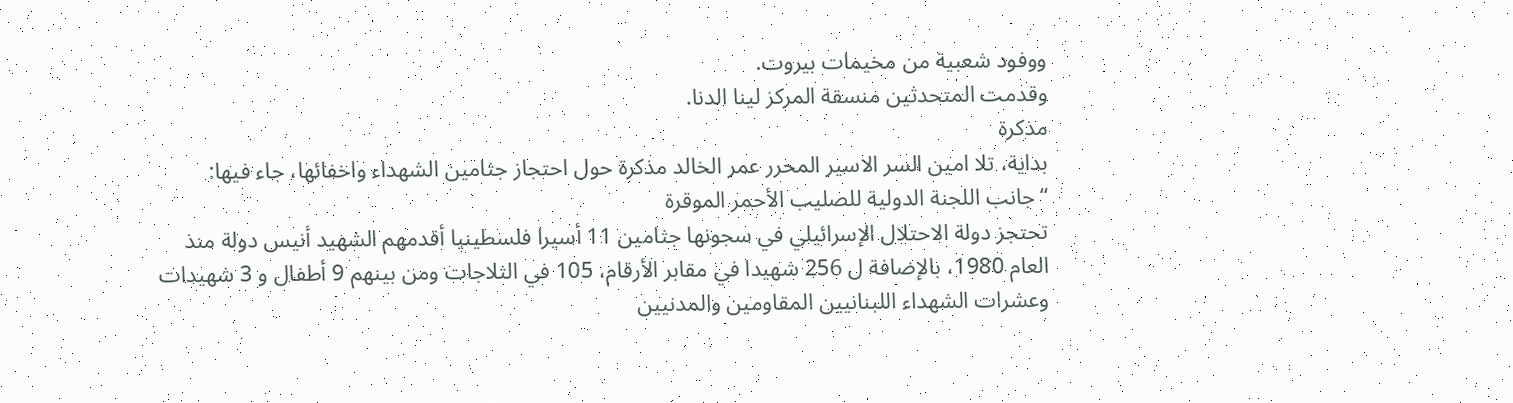ووفود شعبية من مخيمات بيروت.
وقدمت المتحدثين منسقة المركز لينا الدنا.
مذكرة
بداية، تلا امين السر الاسير المحرر عمر الخالد مذكرة حول احتجاز جثامين الشهداء واخفائها، جاء فيها:
“جانب اللجنة الدولية للصليب الأحمر الموقرة
تحتجز دولة الاحتلال الإسرائيلي في سجونها جثامين 11 أسيرا فلسطينيا أقدمهم الشهيد أنيس دولة منذ العام 1980، بالإضافة ل 256 شهيدا في مقابر الأرقام، 105 في الثلاجات ومن بينهم 9 أطفال و 3 شهيدات وعشرات الشهداء اللبنانيين المقاومين والمدنيين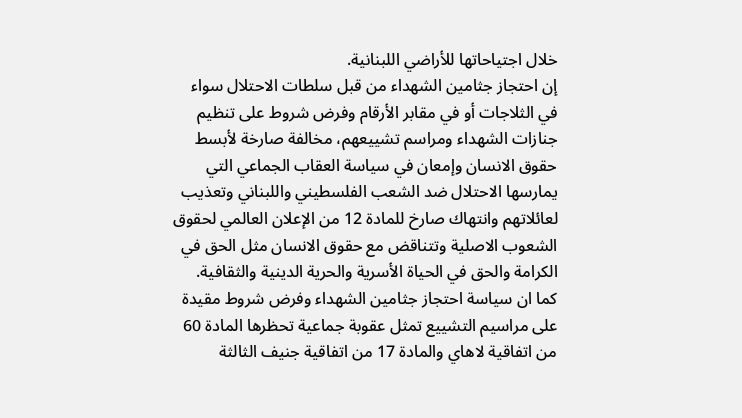خلال اجتياحاتها للأراضي اللبنانية.
إن احتجاز جثامين الشهداء من قبل سلطات الاحتلال سواء في الثلاجات أو في مقابر الأرقام وفرض شروط على تنظيم جنازات الشهداء ومراسم تشييعهم، مخالفة صارخة لأبسط حقوق الانسان وإمعان في سياسة العقاب الجماعي التي يمارسها الاحتلال ضد الشعب الفلسطيني واللبناني وتعذيب لعائلاتهم وانتهاك صارخ للمادة 12 من الإعلان العالمي لحقوق الشعوب الاصلية وتتناقض مع حقوق الانسان مثل الحق في الكرامة والحق في الحياة الأسرية والحرية الدينية والثقافية.
كما ان سياسة احتجاز جثامين الشهداء وفرض شروط مقيدة على مراسيم التشييع تمثل عقوبة جماعية تحظرها المادة 60 من اتفاقية لاهاي والمادة 17 من اتفاقية جنيف الثالثة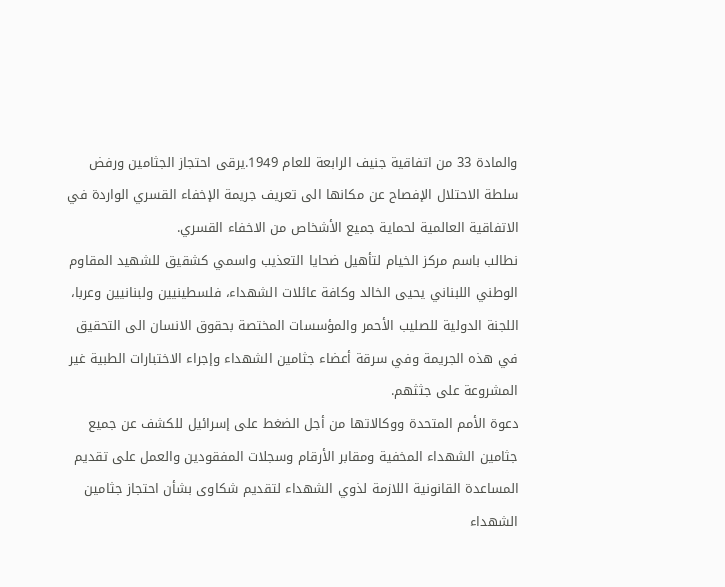والمادة 33 من اتفاقية جنيف الرابعة للعام 1949.يرقى احتجاز الجثامين ورفض سلطة الاحتلال الإفصاح عن مكانها الى تعريف جريمة الإخفاء القسري الواردة في الاتفاقية العالمية لحماية جميع الأشخاص من الاخفاء القسري.
نطالب باسم مركز الخيام لتأهيل ضحايا التعذيب واسمي كشقيق للشهيد المقاوم الوطني اللبناني يحيى الخالد وكافة عائلات الشهداء، فلسطينيين ولبنانيين وعربا، اللجنة الدولية للصليب الأحمر والمؤسسات المختصة بحقوق الانسان الى التحقيق في هذه الجريمة وفي سرقة أعضاء جثامين الشهداء وإجراء الاختبارات الطبية غير المشروعة على جثثهم.
دعوة الأمم المتحدة ووكالاتها من أجل الضغط على إسرائيل للكشف عن جميع جثامين الشهداء المخفية ومقابر الأرقام وسجلات المفقودين والعمل على تقديم المساعدة القانونية اللازمة لذوي الشهداء لتقديم شكاوى بشأن احتجاز جثامين الشهداء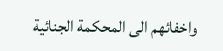واخفائهم الى المحكمة الجنائية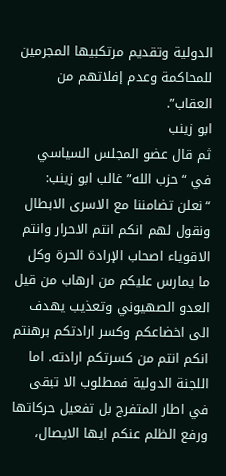الدولية وتقديم مرتكبيها المجرمين للمحاكمة وعدم إفلاتهم من العقاب”.
ابو زينب
ثم قال عضو المجلس السياسي في “حزب الله” غالب ابو زينب: “نعلن تضامننا مع الاسرى الابطال ونقول لهم انكم انتم الاحرار وانتم الاقوياء اصحاب الإرادة الحرة وكل ما يمارس عليكم من ارهاب من قيل العدو الصهيوني وتعذيب يهدف الى اخضاعكم وكسر ارادتكم برهنتم انكم انتم من كسرتكم ارادته. اما اللجنة الدولية فمطلوب الا تبقى في اطار المتفرج بل تفعيل حركاتها ورفع الظلم عنكم ايها الايصال،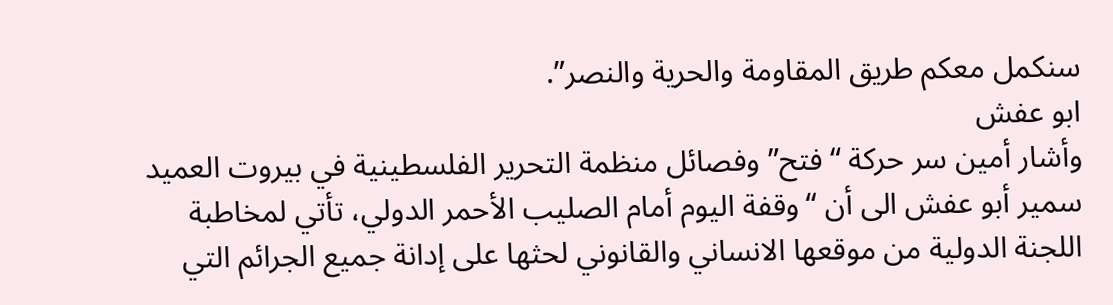سنكمل معكم طريق المقاومة والحرية والنصر”.
ابو عفش
وأشار أمين سر حركة “فتح” وفصائل منظمة التحرير الفلسطينية في بيروت العميد سمير أبو عفش الى أن “وقفة اليوم أمام الصليب الأحمر الدولي، تأتي لمخاطبة اللجنة الدولية من موقعها الانساني والقانوني لحثها على إدانة جميع الجرائم التي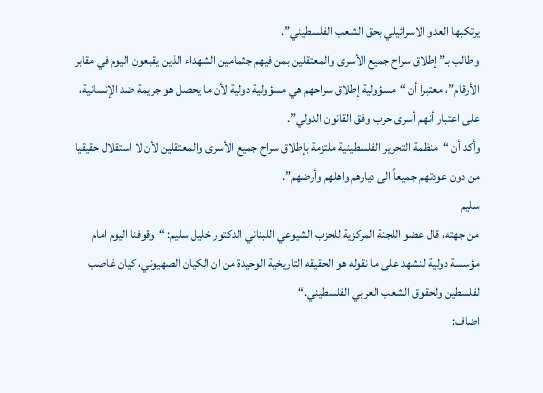يرتكبها العدو الاسرائيلي بحق الشعب الفلسطيني”.
وطالب بـ”إطلاق سراح جميع الأسرى والمعتقلين بمن فيهم جثمامين الشهداء الذين يقبعون اليوم في مقابر الأرقام”، معتبرا أن “مسؤولية إطلاق سراحهم هي مسؤولية دولية لأن ما يحصل هو جريمة ضد الإنسانية، على اعتبار أنهم أسرى حرب وفق القانون الدولي”.
وأكد أن “منظمة التحرير الفلسطينية ملتزمة بإطلاق سراح جميع الأسرى والمعتقلين لأن لا استقلال حقيقيا من دون عودتهم جميعاً الى ديارهم واهلهم وأرضهم”.
سليم
من جهته، قال عضو اللجنة المركزية للحزب الشيوعي اللبناني الدكتور خليل سليم: “وقوفنا اليوم امام مؤسسة دولية لنشهد على ما نقوله هو الحقيقه التاريخية الوحيدة من ان الكيان الصهيوني، كيان غاصب لفلسطين ولحقوق الشعب العربي الفلسطيني.“
اضاف: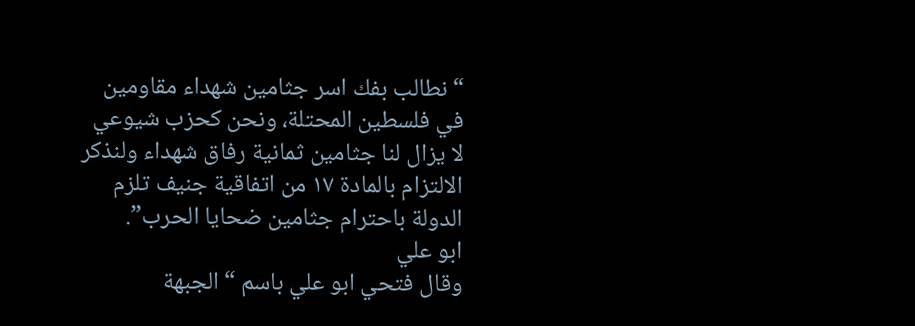“نطالب بفك اسر جثامين شهداء مقاومين في فلسطين المحتلة، ونحن كحزب شيوعي لا يزال لنا جثامين ثمانية رفاق شهداء ولنذكر الالتزام بالمادة ١٧ من اتفاقية جنيف تلزم الدولة باحترام جثامين ضحايا الحرب”.
ابو علي
وقال فتحي ابو علي باسم “الجبهة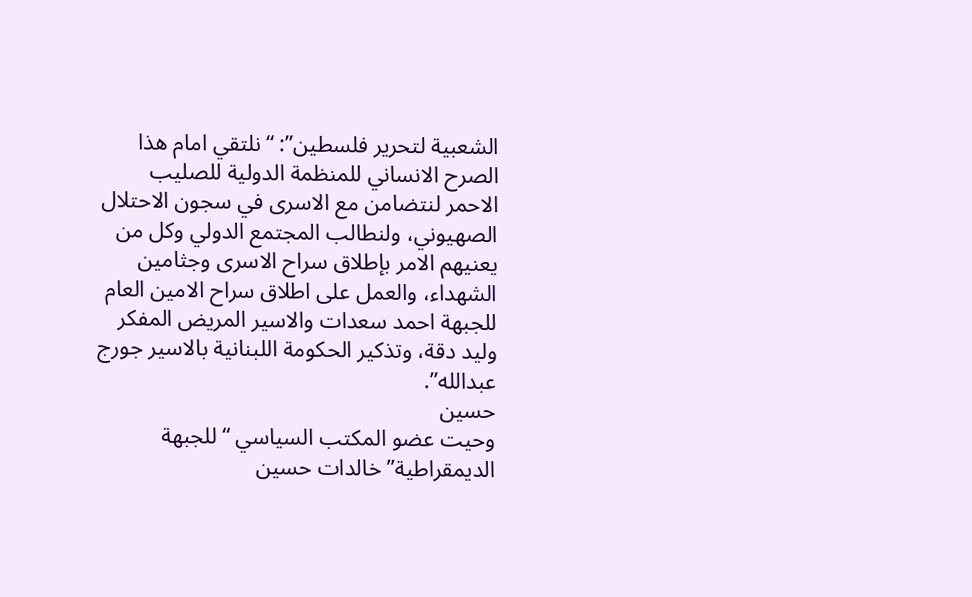الشعبية لتحرير فلسطين”: “نلتقي امام هذا الصرح الانساني للمنظمة الدولية للصليب الاحمر لنتضامن مع الاسرى في سجون الاحتلال الصهيوني، ولنطالب المجتمع الدولي وكل من يعنيهم الامر بإطلاق سراح الاسرى وجثامين الشهداء، والعمل على اطلاق سراح الامين العام للجبهة احمد سعدات والاسير المريض المفكر وليد دقة، وتذكير الحكومة اللبنانية بالاسير جورج عبدالله”.
حسين
وحيت عضو المكتب السياسي “للجبهة الديمقراطية” خالدات حسين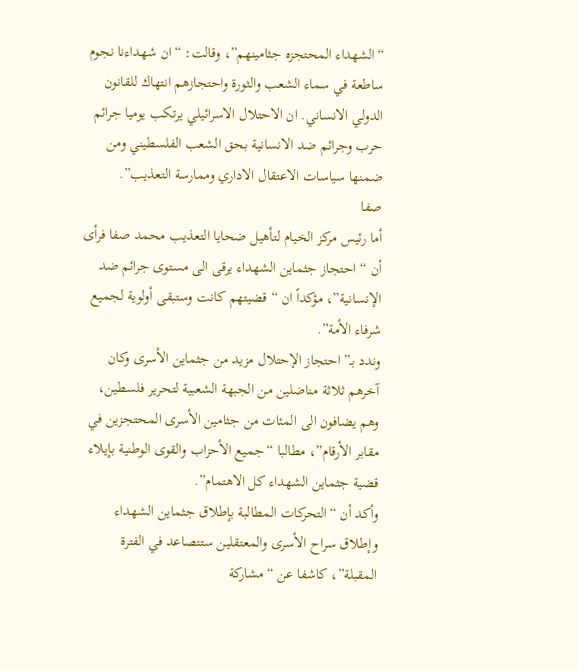“الشهداء المحتجزه جثامينهم”، وقالت: “ان شهداءنا نجوم ساطعة في سماء الشعب والثورة واحتجازهم انتهاك للقانون الدولي الانساني. ان الاحتلال الاسرائيلي يرتكب يوميا جرائم حرب وجرائم ضد الانسانية بحق الشعب الفلسطيني ومن ضمنها سياسات الاعتقال الاداري وممارسة التعذيب”.
صفا
أما رئيس مركز الخيام لتأهيل ضحايا التعذيب محمد صفا فرأى أن “احتجاز جثماين الشهداء يرقى الى مستوى جرائم ضد الإنسانية”، مؤكداً ان “قضيتهم كانت وستبقى أولوية لجميع شرفاء الأمة”.
وندد بـ”احتجاز الإحتلال مزيد من جثماين الأسرى وكان آخرهم ثلاثة مناضلين من الجبهة الشعبية لتحرير فلسطين، وهم يضافون الى المئات من جثامين الأسرى المحتجزين في مقابر الأرقام”، مطالبا “جميع الأحزاب والقوى الوطنية بإيلاء قضية جثماين الشهداء كل الاهتمام”.
وأكد أن “التحركات المطالبة بإطلاق جثماين الشهداء وإطلاق سراح الأسرى والمعتقلين ستتصاعد في الفترة المقبلة”، كاشفا عن “مشاركة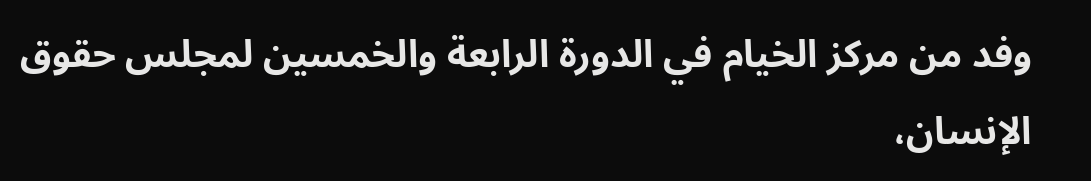وفد من مركز الخيام في الدورة الرابعة والخمسين لمجلس حقوق الإنسان،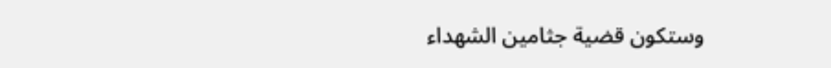وستكون قضية جثامين الشهداء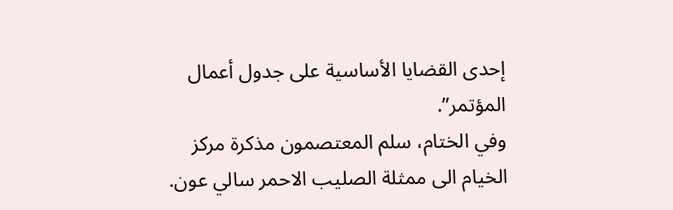إحدى القضايا الأساسية على جدول أعمال المؤتمر”.
وفي الختام، سلم المعتصمون مذكرة مركز الخيام الى ممثلة الصليب الاحمر سالي عون.